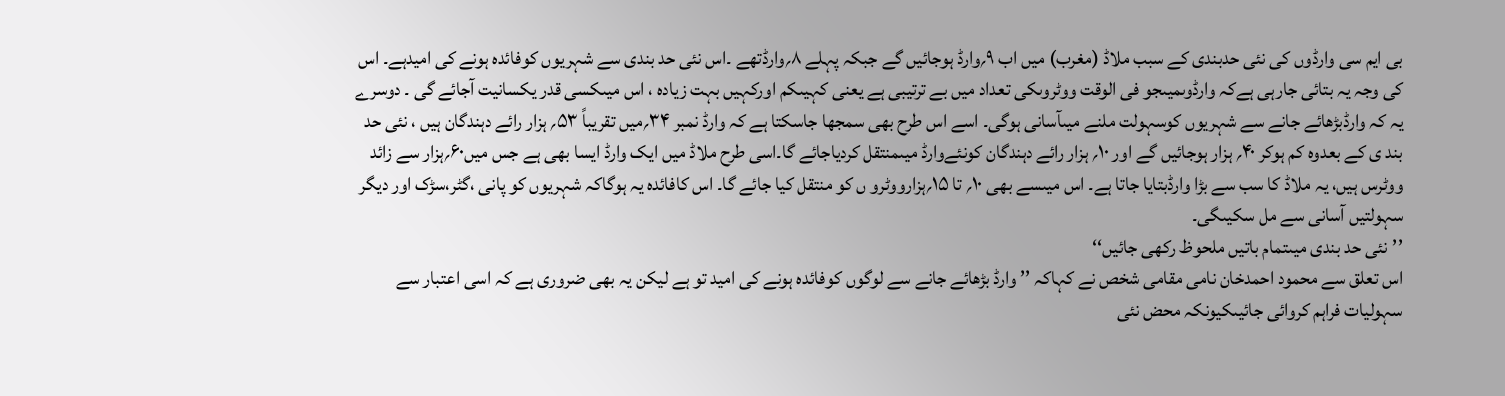بی ایم سی وارڈوں کی نئی حدبندی کے سبب ملاڈ (مغرب) میں اب ۹؍وارڈ ہوجائیں گے جبکہ پہلے ۸؍وارڈتھے ۔اس نئی حد بندی سے شہریوں کوفائدہ ہونے کی امیدہے۔ اس کی وجہ یہ بتائی جارہی ہےکہ وارڈوںمیںجو فی الوقت ووٹروںکی تعداد میں بے ترتیبی ہے یعنی کہیںکم اورکہیں بہت زیادہ ، اس میںکسی قدر یکسانیت آجائے گی ۔ دوسرے یہ کہ وارڈبڑھائے جانے سے شہریوں کوسہولت ملنے میںآسانی ہوگی۔ اسے اس طرح بھی سمجھا جاسکتا ہے کہ وارڈ نمبر ۳۴؍میں تقریباً ۵۳؍ ہزار رائے دہندگان ہیں ، نئی حد بند ی کے بعدوہ کم ہوکر ۴۰؍ ہزار ہوجائیں گے اور ۱۰؍ ہزار رائے دہندگان کونئےوارڈ میںمنتقل کردیاجائے گا۔اسی طرح ملاڈ میں ایک وارڈ ایسا بھی ہے جس میں۶۰؍ہزار سے زائد ووٹرس ہیں، یہ ملاڈ کا سب سے بڑا وارڈبتایا جاتا ہے۔ اس میںسے بھی ۱۰؍ تا ۱۵؍ہزارووٹرو ں کو منتقل کیا جائے گا۔ اس کافائدہ یہ ہوگاکہ شہریوں کو پانی ،گٹر،سڑک اور دیگر سہولتیں آسانی سے مل سکیںگی۔
’’نئی حد بندی میںتمام باتیں ملحوظ رکھی جائیں‘‘
اس تعلق سے محمود احمدخان نامی مقامی شخص نے کہاکہ ’’ وارڈ بڑھائے جانے سے لوگوں کوفائدہ ہونے کی امید تو ہے لیکن یہ بھی ضروری ہے کہ اسی اعتبار سے سہولیات فراہم کروائی جائیںکیونکہ محض نئی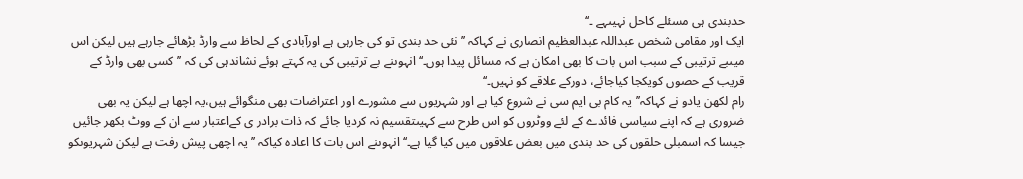حدبندی ہی مسئلے کاحل نہیںہے ۔‘‘
ایک اور مقامی شخص عبداللہ عبدالعظیم انصاری نے کہاکہ ’’نئی حد بندی تو کی جارہی ہے اورآبادی کے لحاظ سے وارڈ بڑھائے جارہے ہیں لیکن اس میںبے ترتیبی کے سبب اس بات کا بھی امکان ہے کہ مسائل پیدا ہوں۔‘‘ انہوںنے بے ترتیبی کی یہ کہتے ہوئے نشاندہی کی کہ ’’کسی بھی وارڈ کے قریب کے حصوں کویکجا کیاجائے، دورکے علاقے کو نہیں۔‘‘
رام لکھن یادو نے کہاکہ’’یہ کام بی ایم سی نے شروع کیا ہے اور شہریوں سے مشورے اور اعتراضات بھی منگوائے ہیں،یہ اچھا ہے لیکن یہ بھی ضروری ہے کہ اپنے سیاسی فائدے کے لئے ووٹروں کو اس طرح سے کہیںتقسیم نہ کردیا جائے کہ ذات برادر ی کےاعتبار سے ان کے ووٹ بکھر جائیں جیسا کہ اسمبلی حلقوں کی حد بندی میں بعض علاقوں میں کیا گیا ہے۔‘‘ انہوںنے اس بات کا اعادہ کیاکہ ’’ یہ اچھی پیش رفت ہے لیکن شہریوںکو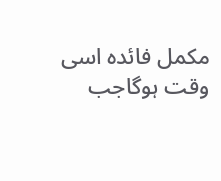مکمل فائدہ اسی وقت ہوگاجب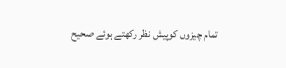تمام چیزوں کوپیش نظر رکھتے ہوئے صحیح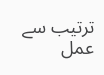ترتیب سے عمل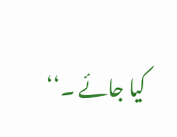کیا جائے ۔‘‘